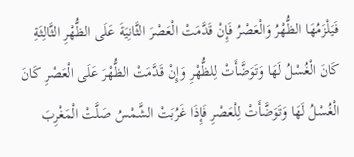فَيَلْزَمُهَا الظُّهْرُ وَالْعَصْرُ فَإِنْ قَدَّمَتْ الْعَصْرَ الثَّانِيَةَ عَلَى الظُّهْرِ الثَّالِثَةِ كَانَ الْغُسْلُ لَهَا وَتَوَضَّأَتْ لِلظُّهْرِ وَإِنْ قَدَّمَتْ الظُّهْرَ عَلَى الْعَصْرِ كَانَ الْغُسْلُ لَهَا وَتَوَضَّأَتْ لِلْعَصْرِ فَإِذَا غَرُبَتْ الشَّمْسُ صَلَّتْ الْمَغْرِبَ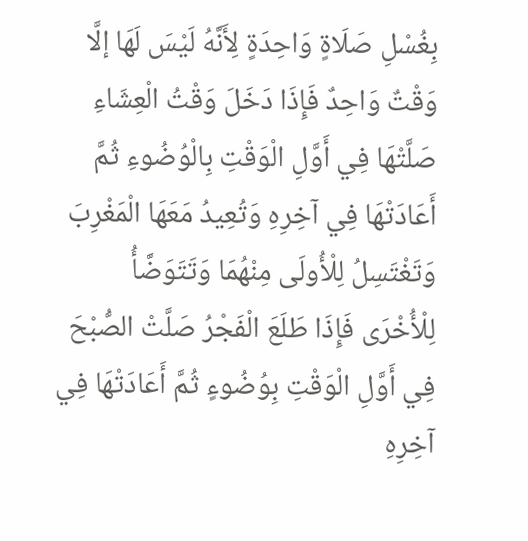بِغُسْلِ صَلَاةٍ وَاحِدَةٍ لِأَنَّهُ لَيْسَ لَهَا إلَّا وَقْتٌ وَاحِدٌ فَإِذَا دَخَلَ وَقْتُ الْعِشَاءِ صَلَّتْهَا فِي أَوَّلِ الْوَقْتِ بِالْوُضُوءِ ثُمَّ أَعَادَتْهَا فِي آخِرِهِ وَتُعِيدُ مَعَهَا الْمَغْرِبَ وَتَغْتَسِلُ لِلْأُولَى مِنْهُمَا وَتَتَوَضَّأُ لِلْأُخْرَى فَإِذَا طَلَعَ الْفَجْرُ صَلَّتْ الصُّبْحَ فِي أَوَّلِ الْوَقْتِ بِوُضُوءٍ ثُمَّ أَعَادَتْهَا فِي آخِرِهِ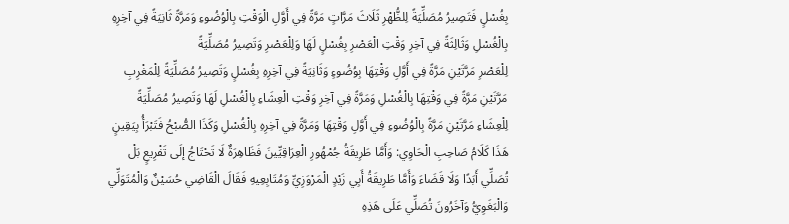بِغُسْلٍ فَتَصِيرُ مُصَلِّيَةً لِلظُّهْرِ ثَلَاثَ مَرَّاتٍ مَرَّةً فِي أَوَّلِ الْوَقْتِ بِالْوُضُوءِ وَمَرَّةً ثَانِيَةً فِي آخِرِهِ بِالْغُسْلِ وَثَالِثَةً فِي آخِرِ وَقْتِ الْعَصْرِ بِغُسْلٍ لَهَا وَلِلْعَصْرِ وَتَصِيرُ مُصَلِّيَةً
لِلْعَصْرِ مَرَّتَيْنِ مَرَّةً فِي أَوَّلِ وَقْتِهَا بِوُضُوءٍ وَثَانِيَةً فِي آخِرِهِ بِغُسْلٍ وَتَصِيرُ مُصَلِّيَةً لِلْمَغْرِبِ مَرَّتَيْنِ مَرَّةً فِي وَقْتِهَا بِالْغُسْلِ وَمَرَّةً فِي آخِرِ وَقْتِ الْعِشَاءِ بِالْغُسْلِ لَهَا وَتَصِيرُ مُصَلِّيَةً لِلْعِشَاءِ مَرَّتَيْنِ مَرَّةً بِالْوُضُوءِ فِي أَوَّلِ وَقْتِهَا وَمَرَّةً فِي آخِرِهِ بِالْغُسْلِ وَكَذَا الصُّبْحُ فَتَبْرَأُ بِيَقِينٍ هَذَا كَلَامُ صَاحِبِ الْحَاوِي: وَأَمَّا طَرِيقَةُ جُمْهُورِ الْعِرَاقِيِّينَ فَظَاهِرَةٌ لَا تَحْتَاجُ إلَى تَفْرِيعٍ بَلْ تُصَلِّي أَبَدًا وَلَا قَضَاءَ وَأَمَّا طَرِيقَةُ أَبِي زَيْدٍ الْمَرْوَزِيِّ وَمُتَابِعِيهِ فَقَالَ الْقَاضِي حُسَيْنٌ وَالْمُتَوَلِّي وَالْبَغَوِيُّ وَآخَرُونَ تُصَلِّي عَلَى هَذِهِ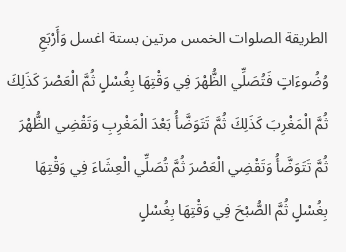الطريقة الصلوات الخمس مرتين بستة اغسل وَأَرْبَعِ وُضُوءَاتٍ فَتُصَلِّي الظُّهْرَ فِي وَقْتِهَا بِغُسْلٍ ثُمَّ الْعَصْرَ كَذَلِكَ ثُمَّ الْمَغْرِبَ كَذَلِكَ ثُمَّ تَتَوَضَّأُ بَعْدَ الْمَغْرِبِ وَتَقْضِي الظُّهْرَ ثُمَّ تَتَوَضَّأُ وَتَقْضِي الْعَصْرَ ثُمَّ تُصَلِّي الْعِشَاءَ فِي وَقْتِهَا بِغُسْلٍ ثُمَّ الصُّبْحَ فِي وَقْتِهَا بِغُسْلٍ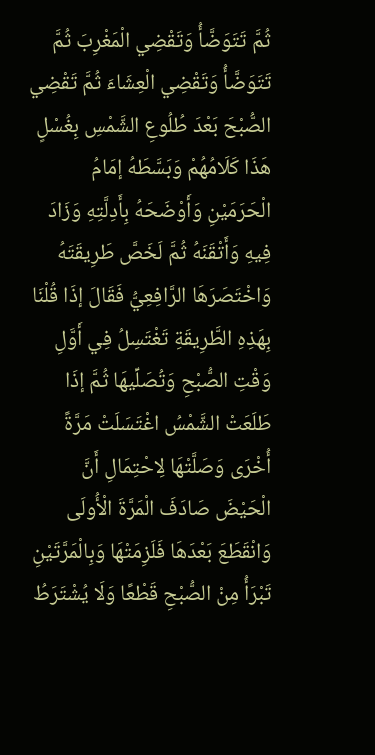ثُمَّ تَتَوَضَّأُ وَتَقْضِي الْمَغْرِبَ ثُمَّ تَتَوَضَّأُ وَتَقْضِي الْعِشَاءَ ثُمَّ تَقْضِي الصُّبْحَ بَعْدَ طُلُوعِ الشَّمْسِ بِغُسْلٍ هَذَا كَلَامُهُمْ وَبَسَّطَهُ إمَامُ الْحَرَمَيْنِ وَأَوْضَحَهُ بِأَدِلَّتِهِ وَزَادَ فِيهِ وَأَتْقَنَهُ ثُمَّ لَخَصَّ طَرِيقَتَهُ وَاخْتَصَرَهَا الرَّافِعِيُّ فَقَالَ إذَا قُلْنَا بِهَذِهِ الطَّرِيقَةِ تَغْتَسِلُ فِي أَوَّلِ وَقْتِ الصُّبْحِ وَتُصَلِّيهَا ثُمَّ إذَا طَلَعَتْ الشَّمْسُ اغْتَسَلَتْ مَرَّةً أُخْرَى وَصَلَّتْهَا لِاحْتِمَالِ أَنَّ الْحَيْضَ صَادَفَ الْمَرَّةَ الْأُولَى وَانْقَطَعَ بَعْدَهَا فَلَزِمَتْهَا وَبِالْمَرَّتَيْنِ تَبْرَأُ مِنْ الصُّبْحِ قَطْعًا وَلَا يُشْتَرَطُ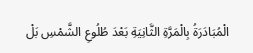الْمُبَادَرَةُ بِالْمَرَّةِ الثَّانِيَةِ بَعْدَ طُلُوعِ الشَّمْسِ بَلْ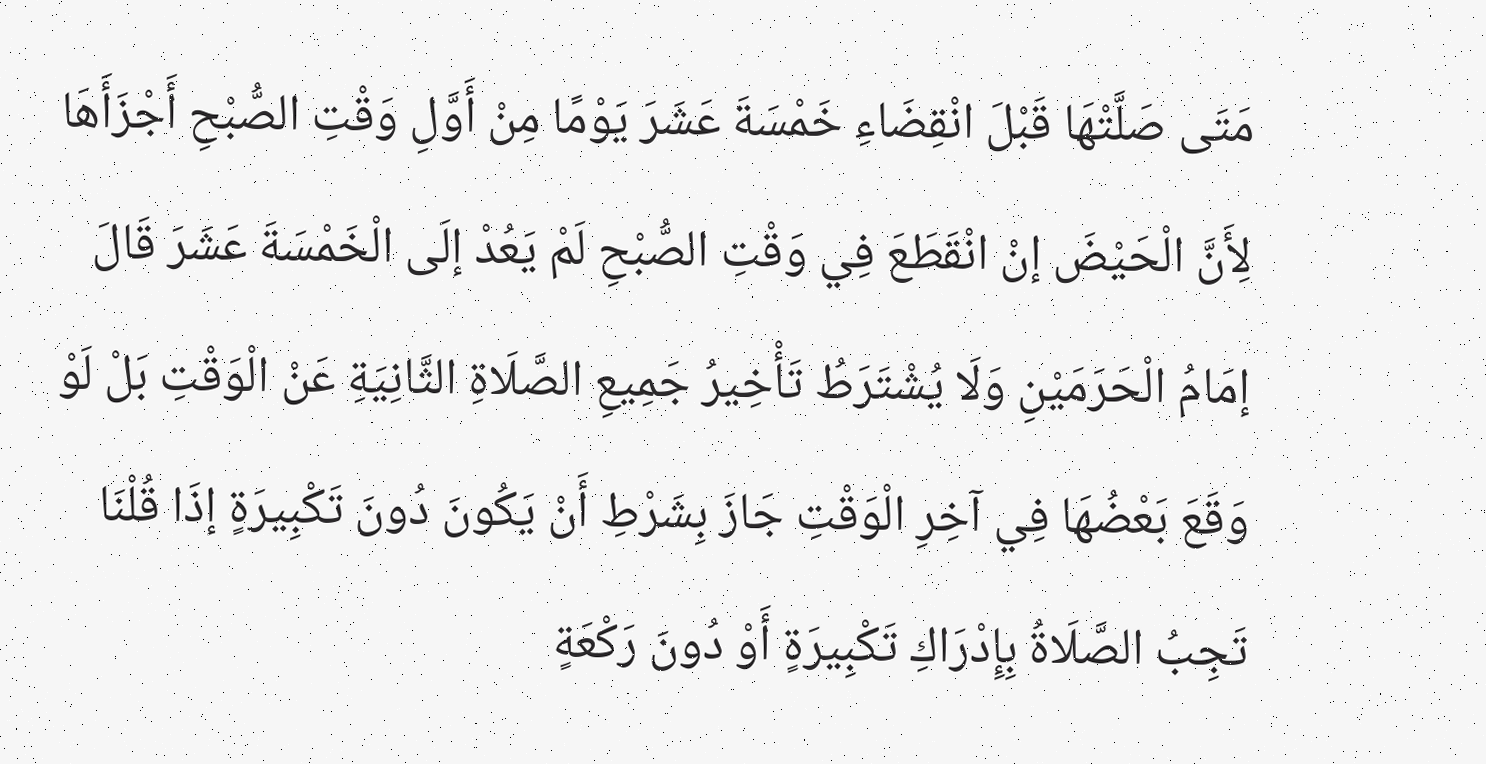مَتَى صَلَّتْهَا قَبْلَ انْقِضَاءِ خَمْسَةَ عَشَرَ يَوْمًا مِنْ أَوَّلِ وَقْتِ الصُّبْحِ أَجْزَأَهَا لِأَنَّ الْحَيْضَ إنْ انْقَطَعَ فِي وَقْتِ الصُّبْحِ لَمْ يَعُدْ إلَى الْخَمْسَةَ عَشَرَ قَالَ إمَامُ الْحَرَمَيْنِ وَلَا يُشْتَرَطُ تَأْخِيرُ جَمِيعِ الصَّلَاةِ الثَّانِيَةِ عَنْ الْوَقْتِ بَلْ لَوْ وَقَعَ بَعْضُهَا فِي آخِرِ الْوَقْتِ جَازَ بِشَرْطِ أَنْ يَكُونَ دُونَ تَكْبِيرَةٍ إذَا قُلْنَا تَجِبُ الصَّلَاةُ بِإِدْرَاكِ تَكْبِيرَةٍ أَوْ دُونَ رَكْعَةٍ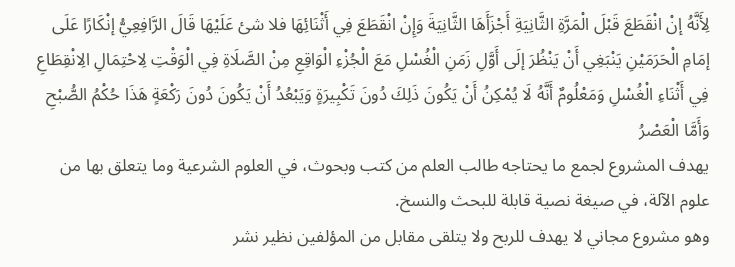لِأَنَّهُ إنْ انْقَطَعَ قَبْلَ الْمَرَّةِ الثَّانِيَةِ أَجْزَأَهَا الثَّانِيَةَ وَإِنْ انْقَطَعَ فِي أَثْنَائِهَا فلا شئ عَلَيْهَا قَالَ الرَّافِعِيُّ إنْكَارًا عَلَى إمَامِ الْحَرَمَيْنِ يَنْبَغِي أَنْ يَنْظُرَ إلَى أَوَّلِ زَمَنِ الْغُسْلِ مَعَ الْجُزْءِ الْوَاقِعِ مِنْ الصَّلَاةِ فِي الْوَقْتِ لِاحْتِمَالِ الِانْقِطَاعِ فِي أَثْنَاءِ الْغُسْلِ وَمَعْلُومٌ أَنَّهُ لَا يُمْكِنُ أَنْ يَكُونَ ذَلِكَ دُونَ تَكْبِيرَةٍ وَيَبْعُدُ أَنْ يَكُونَ دُونَ رَكْعَةٍ هَذَا حُكْمُ الصُّبْحِ وَأَمَّا الْعَصْرُ
يهدف المشروع لجمع ما يحتاجه طالب العلم من كتب وبحوث، في العلوم الشرعية وما يتعلق بها من علوم الآلة، في صيغة نصية قابلة للبحث والنسخ.
وهو مشروع مجاني لا يهدف للربح ولا يتلقى مقابل من المؤلفين نظير نشر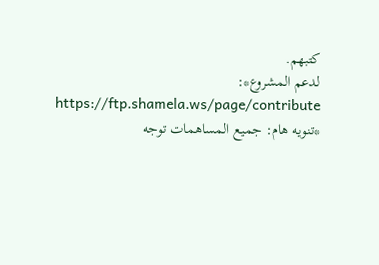كتبهم.
لدعم المشروع*: https://ftp.shamela.ws/page/contribute
*تنويه هام: جميع المساهمات توجه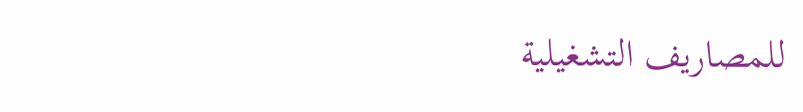للمصاريف التشغيلية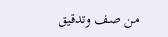من صف وتدقيق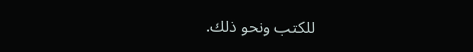للكتب ونحو ذلك.